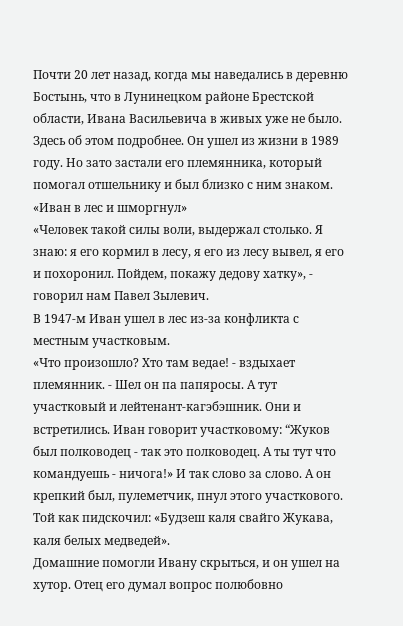Почти 20 лет назад, когда мы наведались в деревню Бостынь, что в Лунинецком районе Брестской области, Ивана Васильевича в живых уже не было. Здесь об этом подробнее. Он ушел из жизни в 1989 году. Но зато застали его племянника, который помогал отшельнику и был близко с ним знаком.
«Иван в лес и шморгнул»
«Человек такой силы воли, выдержал столько. Я знаю: я его кормил в лесу, я его из лесу вывел, я его и похоронил. Пойдем, покажу дедову хатку», - говорил нам Павел Зылевич.
В 1947-м Иван ушел в лес из-за конфликта с местным участковым.
«Что произошло? Хто там ведае! - вздыхает племянник. - Шел он па папяросы. А тут участковый и лейтенант-кагэбэшник. Они и встретились. Иван говорит участковому: “Жуков был полководец - так это полководец. А ты тут что командуешь - ничога!» И так слово за слово. А он крепкий был, пулеметчик, пнул этого участкового. Той как пидскочил: «Будзеш каля свайго Жукава, каля белых медведей».
Домашние помогли Ивану скрыться, и он ушел на хутор. Отец его думал вопрос полюбовно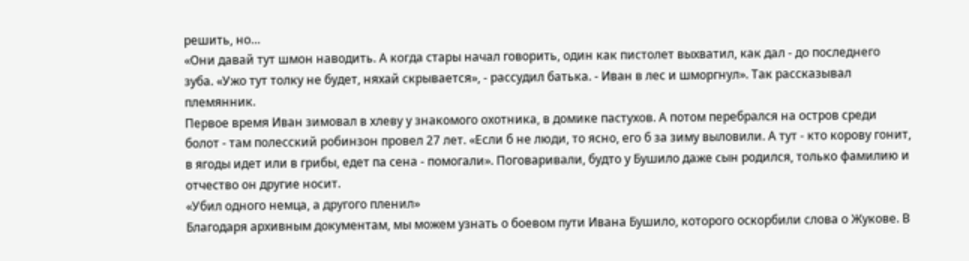решить, но…
«Они давай тут шмон наводить. А когда стары начал говорить, один как пистолет выхватил, как дал - до последнего зуба. «Ужо тут толку не будет, няхай скрывается», - рассудил батька. - Иван в лес и шморгнул». Так рассказывал племянник.
Первое время Иван зимовал в хлеву у знакомого охотника, в домике пастухов. А потом перебрался на остров среди болот - там полесский робинзон провел 27 лет. «Если б не люди, то ясно, его б за зиму выловили. А тут - кто корову гонит, в ягоды идет или в грибы, едет па сена - помогали». Поговаривали, будто у Бушило даже сын родился, только фамилию и отчество он другие носит.
«Убил одного немца, а другого пленил»
Благодаря архивным документам, мы можем узнать о боевом пути Ивана Бушило, которого оскорбили слова о Жукове. В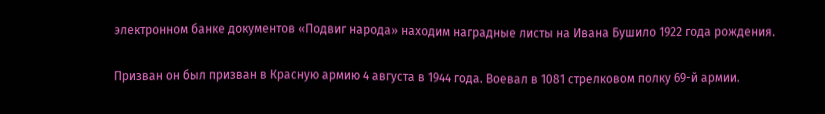электронном банке документов «Подвиг народа» находим наградные листы на Ивана Бушило 1922 года рождения.

Призван он был призван в Красную армию 4 августа в 1944 года. Воевал в 1081 стрелковом полку 69-й армии.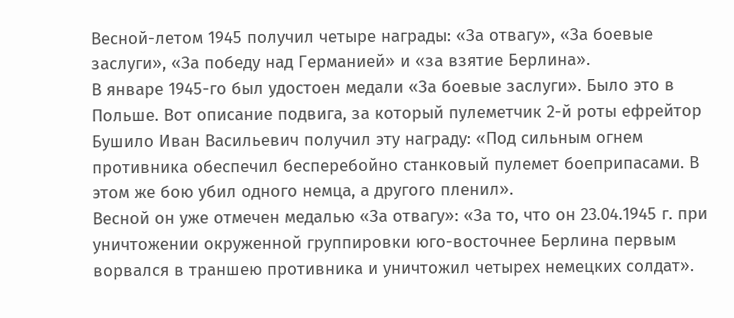Весной-летом 1945 получил четыре награды: «За отвагу», «За боевые заслуги», «За победу над Германией» и «за взятие Берлина».
В январе 1945-го был удостоен медали «За боевые заслуги». Было это в Польше. Вот описание подвига, за который пулеметчик 2-й роты ефрейтор Бушило Иван Васильевич получил эту награду: «Под сильным огнем противника обеспечил бесперебойно станковый пулемет боеприпасами. В этом же бою убил одного немца, а другого пленил».
Весной он уже отмечен медалью «За отвагу»: «За то, что он 23.04.1945 г. при уничтожении окруженной группировки юго-восточнее Берлина первым ворвался в траншею противника и уничтожил четырех немецких солдат».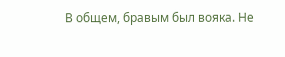В общем, бравым был вояка. Не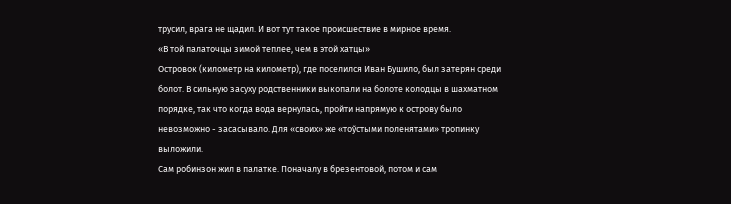трусил, врага не щадил. И вот тут такое происшествие в мирное время.
«В той палаточцы зимой теплее, чем в этой хатцы»
Островок (километр на километр), где поселился Иван Бушило, был затерян среди болот. В сильную засуху родственники выкопали на болоте колодцы в шахматном порядке, так что когда вода вернулась, пройти напрямую к острову было невозможно - засасывало. Для «своих» же «тоўстыми поленятами» тропинку выложили.
Сам робинзон жил в палатке. Поначалу в брезентовой, потом и сам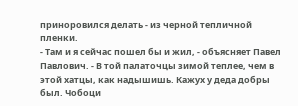приноровился делать - из черной тепличной пленки.
- Там и я сейчас пошел бы и жил, - объясняет Павел Павлович. - В той палаточцы зимой теплее, чем в этой хатцы, как надышишь. Кажух у деда добры был. Чобоци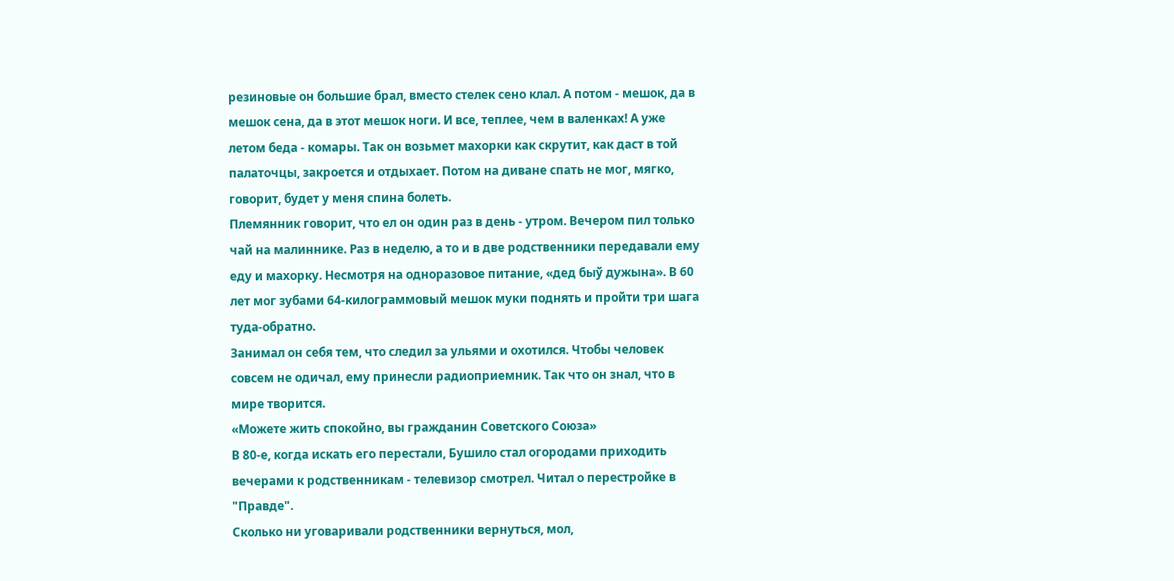резиновые он большие брал, вместо стелек сено клал. А потом - мешок, да в мешок сена, да в этот мешок ноги. И все, теплее, чем в валенках! А уже летом беда - комары. Так он возьмет махорки как скрутит, как даст в той палаточцы, закроется и отдыхает. Потом на диване спать не мог, мягко, говорит, будет у меня спина болеть.
Племянник говорит, что ел он один раз в день - утром. Вечером пил только чай на малиннике. Раз в неделю, а то и в две родственники передавали ему еду и махорку. Несмотря на одноразовое питание, «дед быў дужына». В 60 лет мог зубами 64-килограммовый мешок муки поднять и пройти три шага туда-обратно.
Занимал он себя тем, что следил за ульями и охотился. Чтобы человек совсем не одичал, ему принесли радиоприемник. Так что он знал, что в мире творится.
«Можете жить спокойно, вы гражданин Советского Союза»
В 80-е, когда искать его перестали, Бушило стал огородами приходить вечерами к родственникам - телевизор смотрел. Читал о перестройке в "Правде".
Сколько ни уговаривали родственники вернуться, мол,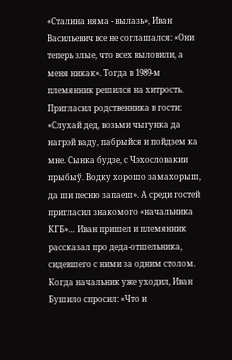«Сталина няма - вылазь», Иван Васильевич все не соглашался: «Они теперь злые, что всех выловили, а меня никак». Тогда в 1989-м племянник решился на хитрость. Пригласил родственника в гости: «Слухай дед, возьми чыгунка да нагрэй ваду, пабрыйся и пойдзем ка мне. Сынка будзе, с Чэхословакии прыбыў. Водку хорошо замахорыш, да ши песню запаеш». А среди гостей пригласил знакомого «начальника КГБ»… Иван пришел и племянник рассказал про деда-отшельника, сидевшего с ними за одним столом.
Когда начальник уже уходил, Иван Бушило спросил: «Что и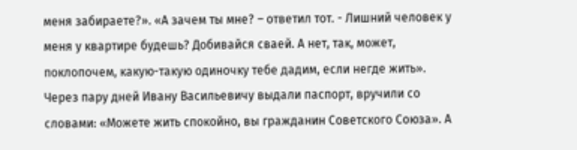меня забираете?». «А зачем ты мне? – ответил тот. - Лишний человек у меня у квартире будешь? Добивайся сваей. А нет, так, может, поклопочем, какую-такую одиночку тебе дадим, если негде жить». Через пару дней Ивану Васильевичу выдали паспорт, вручили со словами: «Можете жить спокойно, вы гражданин Советского Союза». А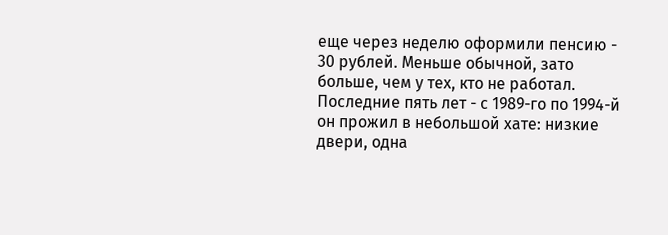еще через неделю оформили пенсию - 30 рублей. Меньше обычной, зато больше, чем у тех, кто не работал.
Последние пять лет - с 1989-го по 1994-й он прожил в небольшой хате: низкие двери, одна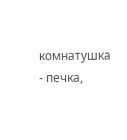комнатушка - печка,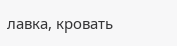лавка, кровать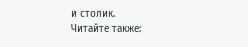и столик.
Читайте также: